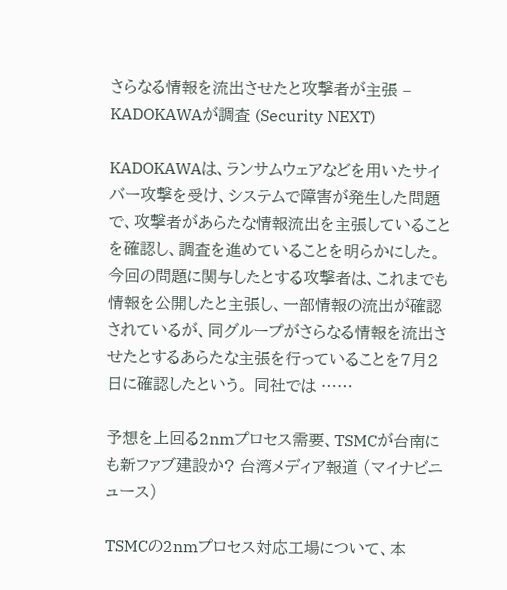さらなる情報を流出させたと攻撃者が主張 – KADOKAWAが調査 (Security NEXT)

KADOKAWAは、ランサムウェアなどを用いたサイバー攻撃を受け、システムで障害が発生した問題で、攻撃者があらたな情報流出を主張していることを確認し、調査を進めていることを明らかにした。 今回の問題に関与したとする攻撃者は、これまでも情報を公開したと主張し、一部情報の流出が確認されているが、同グループがさらなる情報を流出させたとするあらたな主張を行っていることを7月2日に確認したという。 同社では ……

予想を上回る2nmプロセス需要、TSMCが台南にも新ファブ建設か? 台湾メディア報道 (マイナビニュース)

TSMCの2nmプロセス対応工場について、本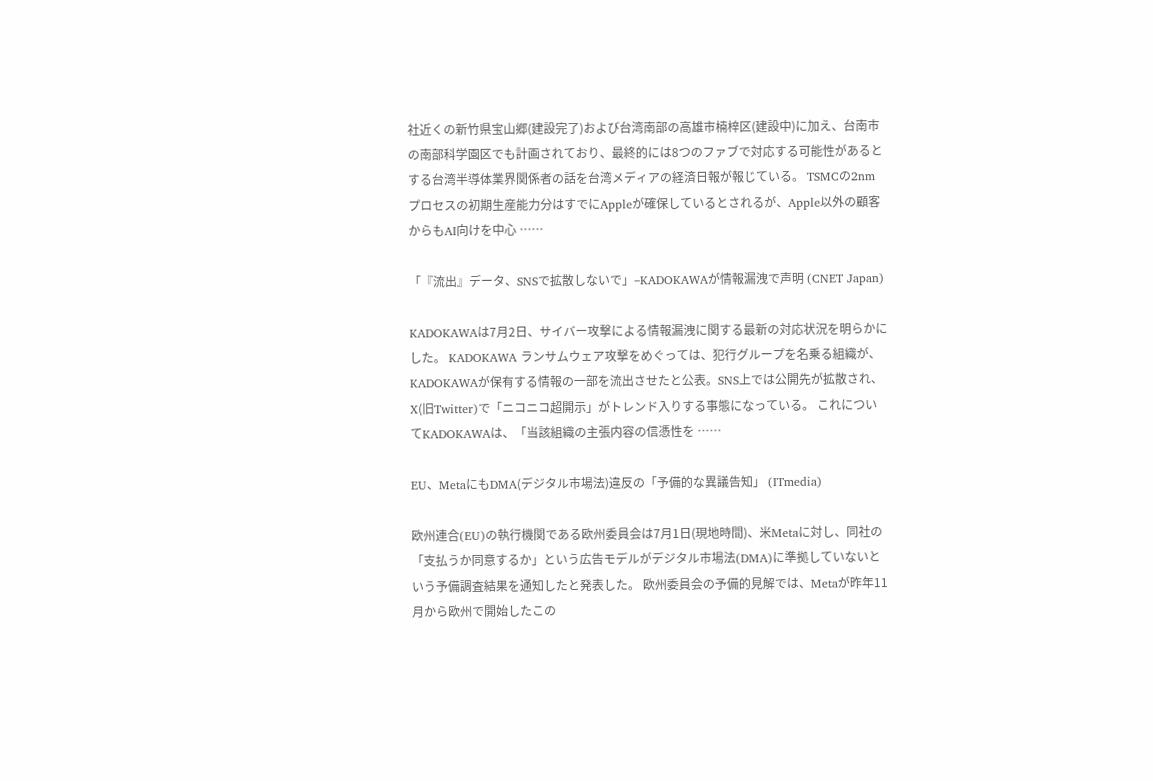社近くの新竹県宝山郷(建設完了)および台湾南部の高雄市楠梓区(建設中)に加え、台南市の南部科学園区でも計画されており、最終的には8つのファブで対応する可能性があるとする台湾半導体業界関係者の話を台湾メディアの経済日報が報じている。 TSMCの2nmプロセスの初期生産能力分はすでにAppleが確保しているとされるが、Apple以外の顧客からもAI向けを中心 ……

「『流出』データ、SNSで拡散しないで」–KADOKAWAが情報漏洩で声明 (CNET Japan)

KADOKAWAは7月2日、サイバー攻撃による情報漏洩に関する最新の対応状況を明らかにした。 KADOKAWA ランサムウェア攻撃をめぐっては、犯行グループを名乗る組織が、KADOKAWAが保有する情報の一部を流出させたと公表。SNS上では公開先が拡散され、X(旧Twitter)で「ニコニコ超開示」がトレンド入りする事態になっている。 これについてKADOKAWAは、「当該組織の主張内容の信憑性を ……

EU、MetaにもDMA(デジタル市場法)違反の「予備的な異議告知」 (ITmedia)

欧州連合(EU)の執行機関である欧州委員会は7月1日(現地時間)、米Metaに対し、同社の「支払うか同意するか」という広告モデルがデジタル市場法(DMA)に準拠していないという予備調査結果を通知したと発表した。 欧州委員会の予備的見解では、Metaが昨年11月から欧州で開始したこの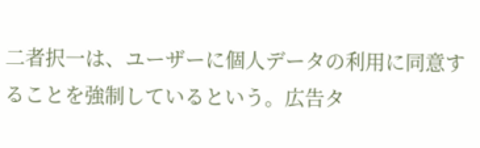二者択一は、ユーザーに個人データの利用に同意することを強制しているという。広告タ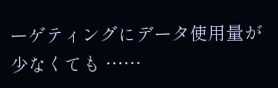ーゲティングにデータ使用量が少なくても ……